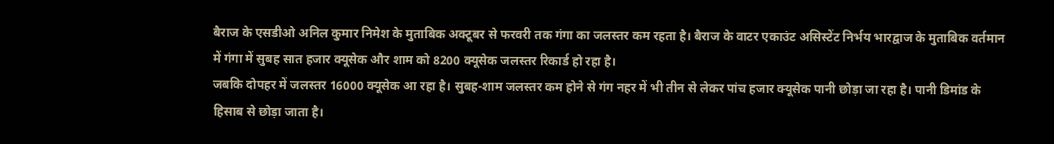बैराज के एसडीओ अनिल कुमार निमेश के मुताबिक अक्टूबर से फरवरी तक गंगा का जलस्तर कम रहता है। बैराज के वाटर एकाउंट असिस्टेंट निर्भय भारद्वाज के मुताबिक वर्तमान में गंगा में सुबह सात हजार क्यूसेक और शाम को 8200 क्यूसेक जलस्तर रिकार्ड हो रहा है।
जबकि दोपहर में जलस्तर 16000 क्यूसेक आ रहा है। सुबह-शाम जलस्तर कम होने से गंग नहर में भी तीन से लेकर पांच हजार क्यूसेक पानी छोड़ा जा रहा है। पानी डिमांड के हिसाब से छोड़ा जाता है।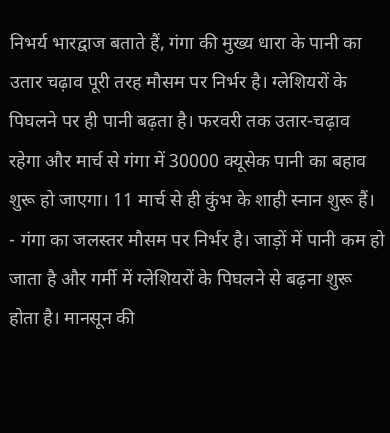निभर्य भारद्वाज बताते हैं, गंगा की मुख्य धारा के पानी का उतार चढ़ाव पूरी तरह मौसम पर निर्भर है। ग्लेशियरों के पिघलने पर ही पानी बढ़ता है। फरवरी तक उतार-चढ़ाव रहेगा और मार्च से गंगा में 30000 क्यूसेक पानी का बहाव शुरू हो जाएगा। 11 मार्च से ही कुंभ के शाही स्नान शुरू हैं।
- गंगा का जलस्तर मौसम पर निर्भर है। जाड़ों में पानी कम हो जाता है और गर्मी में ग्लेशियरों के पिघलने से बढ़ना शुरू होता है। मानसून की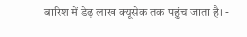बारिश में डेढ़ लाख क्यूसेक तक पहुंच जाता है। -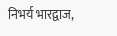निभर्य भारद्वाज,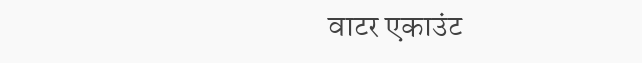वाटर एकाउंट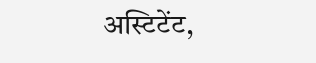अस्टिटेंट,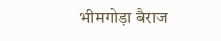भीमगोड़ा बैराज